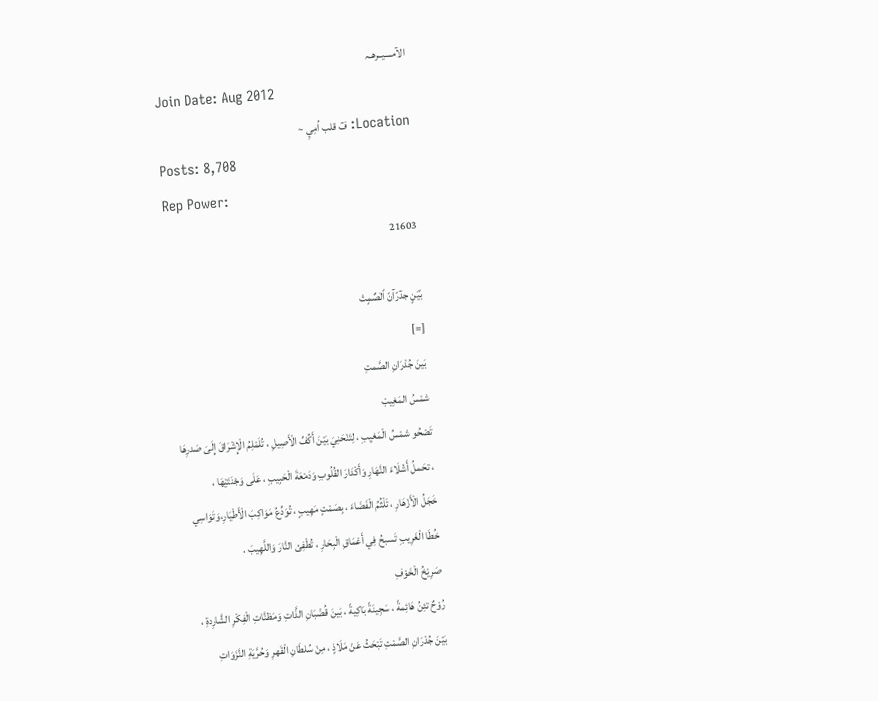الآمــــيــرهـہ
Join Date: Aug 2012
Location: فٓ قلب اُمِيِ ~
Posts: 8,708
Rep Power:
21603

بًيَنٍ جدٓرّآنّ اًلٰصٌمٍتْ
[=]
بَينَ جُدْرَانِ الصَّمتِ
شمْسُ المَغِيبْ
تَصْحُو شمْسُ الْمَغيِبِ ، لِتَنْحَنِيَ بَيْنَ أَكُفِّ الْأَصِيلِ ، تُلَمْلِمُ الْإِشْرَاقَ إِلَىَ صَدرِهَا
، تحَملُ أَشْلَاءَ النَّهَارِ وَأَكْدَارَ القُلُوبِ وَدَمْعَةَ الْحَبِيبِ ، عَلَى وَجْنَتَيْهَا ،
خَجَلُ الْأَزْهَارِ ، تَلْثُمُ الْفَضَاءَ ، بِصَمْتٍ مَهِيبٍ ، تُوَدِّعُ مَوَاكِبَ الْأَطْيَارِ،وَتَوَاسِي
خُطَا الْغَرِيبِ تَسبحُ فِي أَعْمَاقِ الْبِحَارِ ، تُطْفِئ النَّارَ وَاللَّهِيبَ .
صَرِيْخُ الْخَوْفِ
رُوْحٌ تئِنُ هَائِمةً ، سَجِينَةً بَاكِيةً ، بَينَ قُضْبَانِ الذَّاتِ وَمَظنَّاتِ الْفِكْرِ الشَّارِدةِ ،
بَيْنَ جُدْرَانِ الصَّمْتِ تَبْحَثُ عَنْ مَلَاذٍ ، مِنْ سُلطَانِ الْقَهرِ وَحُرَّيَةِ النَّزَوَاتِ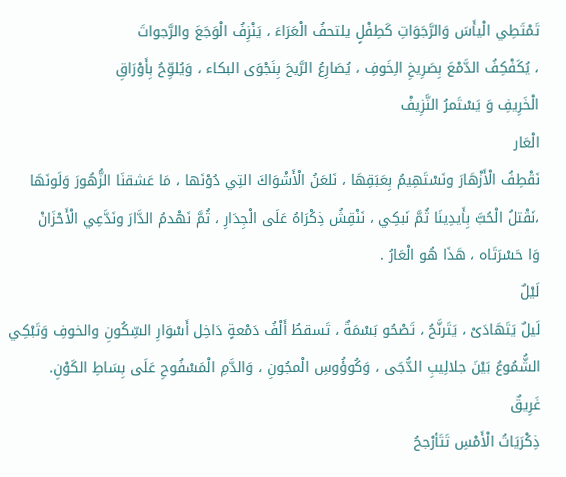تَمْتَطِي الْيأَسَ وَالرَّجَوَاتِ كَطِفْلٍ يلتحفُ الْعَرَاءَ ، يَنْزِفُ الْوَجَعَ والرَّجواتَ
، يُكَفْكِفُ الدَّمْعَ بِصَرِيخِ الِخَوفِ ، يُصَارِعُ الرَّيحَ بِنَجْوَى البكاء ، وَيُلوِّحُ بِأَوْرَاقِ
الْخَرِيفِ وَ يَسْتَمرُ النَّزِيفْ
الْعَار
نَقْطِفُ الْأَزْهَارَ ونَسْتَهِيمُ بِعَبَقِهَا ، نَلعَنُ الْأَشْوَاكَ التِي دُوْنَها ، مَا عَشقنَا الزُّهُورَ وَلَونَهَا
،نَقْتلُ الْحُبَّ بِأَيدِينَا ثُمَّ نَبكِي ، نَنْقِشُ ذِكْرَاهُ عَلَى الْجِدَارِ ، ثُمَّ نَهْدمُ الدَّارَ ونَدَّعِي الْأَحْزَانْ
وَا حَسْرَتَاه ، هَذَا هُو الْعَارُ .
لَيْلٌ
لَيلٌ يَتَهَادَىْ ، يَتَرنَّحُ ، تَصْحُو بَسْمَةٌ ، تَسقطُ أَلْفُ دَمْعةٍ دَاخِل أَسْوَارِ السِّكُونِ والخوفِ وَتَبْكِي الشُّمُوعُ بَيْنَ جلالِيبِ الدُّجَى ، وَكُوؤُوسِ الْمجُونِ ، وَالدَّمِ الْمَسْفُوحِ عَلَى بِسَاطِ الكَوْنِ.
غَرِيقٌ
ذِكْرَيَاتُ الْأَمْسِ تَتَأرْجحُ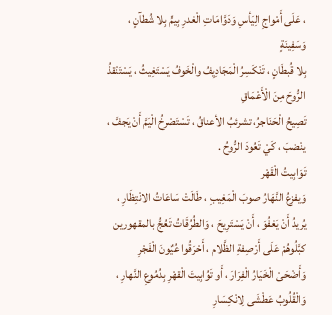، عَلَى أَمْواجِ الِيَأسِ وَدَوَّامَاتِ الْغدرِ بِيمٍّ بِلا شُطآنٍ ، وَسَفِينَةٍ
بِلا قُبطَانٍ ، تَنْكَسِرُ الْمَجَادِيِفُ والْخَوفُ يَسْتَغِيثُ ، يَسْتَنْقذُ الرُّوحَ مِنَ الْأَعْمَاقِ
تَصِيحُ الْحَنَاجرُ، تشرئبُ الأعناقُ ، تَسْتَصْرِخُ الْيَمَّ أَنْ يَجفَّ ، ينْضبَ ، كَيْ تَعُودَ الرُّوحُ .
تَوَابِيتُ الْقَهْر
وَيفزعُ النَّهَارُ صوبَ الْمَغِيبِ ، طَالَتْ سَاعَاتُ الانْتِظَارِ ، يُريدُ أَنْ يَغفُوَ ، أَنْ يَسْتَرِيحَ ، وَالطُرُقَاتُ تَعُجُّ بالمقهورين كبَّلُوهُمْ عَلَى أَرْصِفةِ الظَّلام ، أَحْرَقُوا عُيٌونَ الْفَجْرِ
وَأَضْحَىْ الْخَيَارُ الْفِرَارَ ، أَو تَوُابِيتَ الْقهْرِ بِدُمُوعِ النَّهارِ ، وَالْقُلُوبُ عَطْشَى لِانْكِسَارِ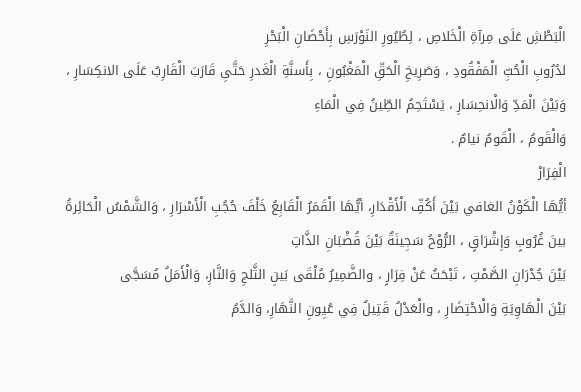الْبَطْشِ عَلَى مِرآةِ الْخَلاصِ ، لِطُيُورِ النَوْرَسِ بِأَحْضَانِ الْبَحْرِ
لدُرُوبِ الْحُبِّ الْمَفْقُودِ ، وَصَرِيخِ الْحَقِّ الْمَغْبُونِ ، بِأَسنَّةِ الْغَدرِ حَتَّىِ قَارَبَ الْقَارِبُ عَلَى الانكِسَارِ ، وَبَيْنَ الْمَدِّ وَالْانحِسَارِ ، يَسْتَحِمُ الطِّينُ فِي الْمَاءِ
وَالْقَومُ ، الْقَومُ نيامٌ .
الْفِرَارْ
أيُّهَا الْكَوْنُ الغافي بَيْنَ أَكُفِّ الْأَقْدَارِ، أيُّهَا الْقَمَرُ الْقَابِعُ خَلْفَ حُجُبِ الْأَسْرَارِ ، وَالشَّمْسُ الْحَائِرةُ بينَ غُرُوبٍ وَإِشْرَاقٍ ، الرُّوْحُ سَجِينَةٌ بَيْنَ قُضْبَانِ الذَّاتِ
بَيْنَ جُدْرَانِ الصَّمْتِ ، تَبْحَثُ عَنْ فِرَارٍ ، والضَّمِيرُ مُلْقَى بَينِ الثَّلجِ وَالنَّارِ، وَالْأَمَلُ مُسَجَّى
بَيْنَ الْهَاوِيَةِ وَالْاحْتِضَارِ ، والْعَدْلُ قَتِيلٌ فِي عُيِونِ النَّهَارِ، وَالدَّمُ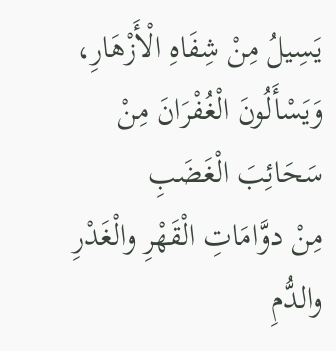يَسِيلُ مِنْ شِفَاهِ الْأَزْهَارِ، وَيَسْأَلُونَ الْغُفْرَانَ مِنْ سَحَائِبَ الْغَضَبِ
مِنْ دوَّامَاتِ الْقَهْرِ والْغَدْرِ والدُّمِ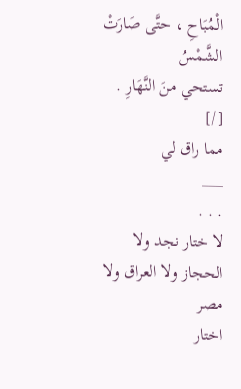الْمُبَاحِ ، حتَّى صَارَتْ الشَّمْسُ
تستحي منَ النَّهَارِ .
[/]
مما راق لي
___
. . .
لا ختار نجد ولا الحجاز ولا العراق ولا مصر
اختار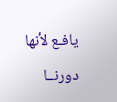يافـع لأنها دورنــا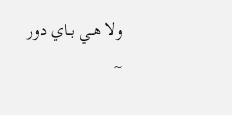ولا هــي بــاي دور
~